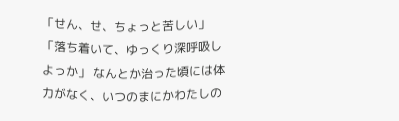「せん、せ、ちょっと苦しい」 「落ち着いて、ゆっくり深呼吸しよっか」 なんとか治った頃には体力がなく、いつのまにかわたしの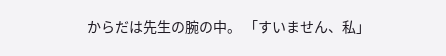からだは先生の腕の中。 「すいません、私」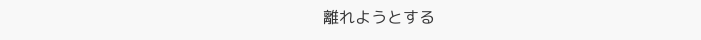離れようとする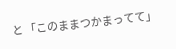と 「このままつかまってて」